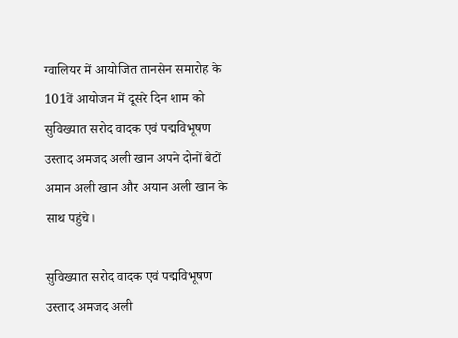ग्वालियर में आयोजित तानसेन समारोह के 101वें आयोजन में दूसरे दिन शाम को सुविख्यात सरोद वादक एवं पद्मविभूषण उस्ताद अमजद अली खान अपने दोनों बेटों अमान अली खान और अयान अली खान के साथ पहुंचे।

सुविख्यात सरोद वादक एवं पद्मविभूषण उस्ताद अमजद अली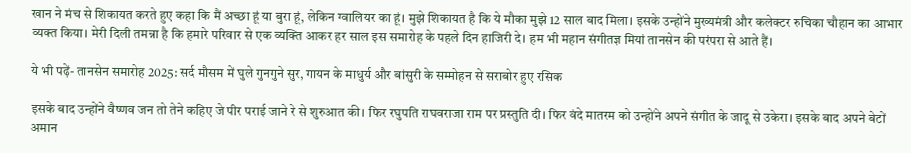खान ने मंच से शिकायत करते हुए कहा कि मैं अच्छा हूं या बुरा हूं, लेकिन ग्वालियर का हूं। मुझे शिकायत है कि ये मौका मुझे 12 साल बाद मिला। इसके उन्होंने मुख्यमंत्री और कलेक्टर रुचिका चौहान का आभार व्यक्त किया। मेरी दिली तमन्ना है कि हमारे परिवार से एक व्यक्ति आकर हर साल इस समारोह के पहले दिन हाजिरी दे। हम भी महान संगीतज्ञ मियां तानसेन की परंपरा से आते हैं।

ये भी पढ़ें- तानसेन समारोह 2025: सर्द मौसम में घुले गुनगुने सुर, गायन के माधुर्य और बांसुरी के सम्मोहन से सराबोर हुए रसिक

इसके बाद उन्होंने वैष्णव जन तो तेने कहिए जे पीर पराई जाने रे से शुरुआत की। फिर रघुपति राघवराजा राम पर प्रस्तुति दी। फिर वंदे मातरम को उन्होंने अपने संगीत के जादू से उकेरा। इसके बाद अपने बेटों अमान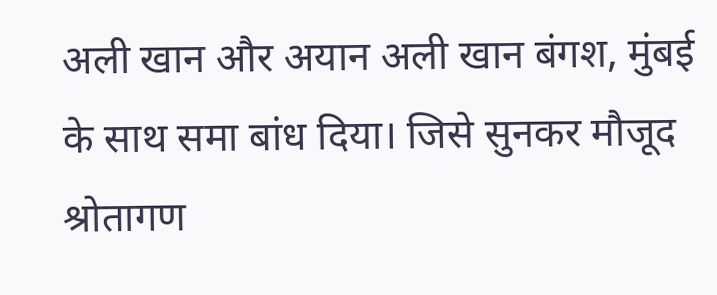अली खान और अयान अली खान बंगश, मुंबई के साथ समा बांध दिया। जिसे सुनकर मौजूद श्रोतागण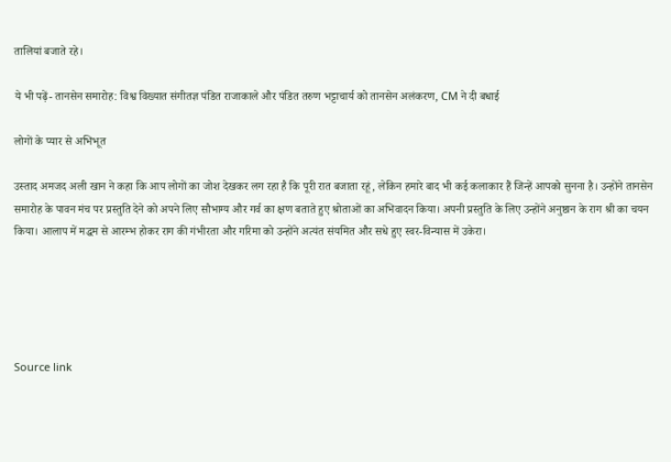तालियां बजाते रहे।

ये भी पढ़ें- तानसेन समारोह: विश्व विख्यात संगीतज्ञ पंडित राजाकाले और पंडित तरुण भट्टाचार्य को तानसेन अलंकरण, CM ने दी बधाई

लोगों के प्यार से अभिभूत

उस्ताद अमजद अली खान ने कहा कि आप लोगों का जोश देखकर लग रहा है कि पूरी रात बजाता रहूं, लेकिन हमारे बाद भी कई कलाकार हैं जिन्हें आपको सुनना है। उन्होंने तानसेन समारोह के पावन मंच पर प्रस्तुति देने को अपने लिए सौभाग्य और गर्व का क्षण बताते हुए श्रोताओं का अभिवादन किया। अपनी प्रस्तुति के लिए उन्होंने अनुष्ठान के राग श्री का चयन किया। आलाप में मद्धम से आरम्भ होकर राग की गंभीरता और गरिमा को उन्होंने अत्यंत संयमित और सधे हुए स्वर-विन्यास में उकेरा।





Source link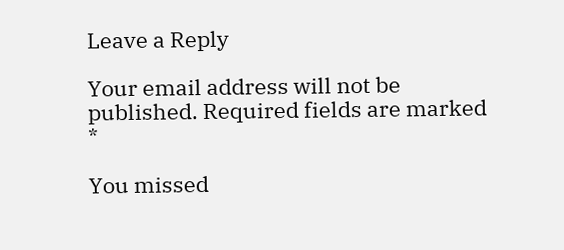Leave a Reply

Your email address will not be published. Required fields are marked *

You missed